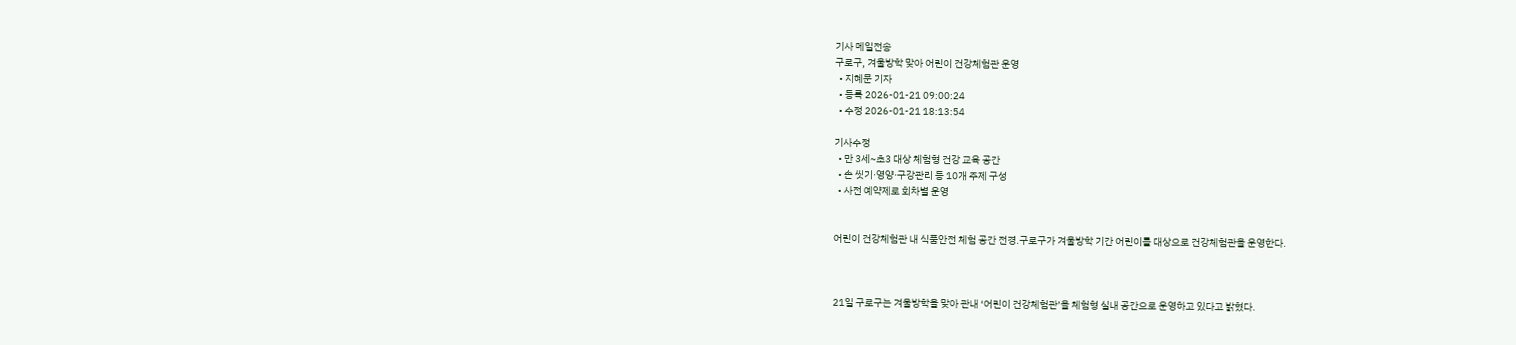기사 메일전송
구로구, 겨울방학 맞아 어린이 건강체험관 운영
  • 지혜문 기자
  • 등록 2026-01-21 09:00:24
  • 수정 2026-01-21 18:13:54

기사수정
  • 만 3세~초3 대상 체험형 건강 교육 공간
  • 손 씻기·영양·구강관리 등 10개 주제 구성
  • 사전 예약제로 회차별 운영


어린이 건강체험관 내 식품안전 체험 공간 전경.구로구가 겨울방학 기간 어린이를 대상으로 건강체험관을 운영한다.



21일 구로구는 겨울방학을 맞아 관내 ‘어린이 건강체험관’을 체험형 실내 공간으로 운영하고 있다고 밝혔다.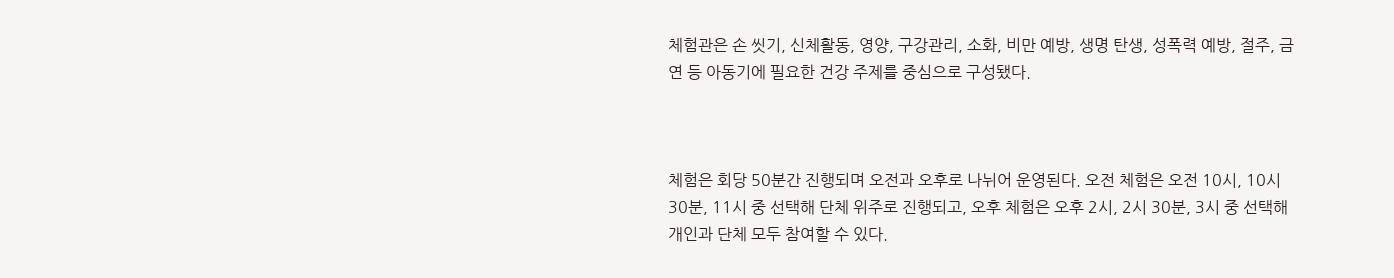체험관은 손 씻기, 신체활동, 영양, 구강관리, 소화, 비만 예방, 생명 탄생, 성폭력 예방, 절주, 금연 등 아동기에 필요한 건강 주제를 중심으로 구성됐다.



체험은 회당 50분간 진행되며 오전과 오후로 나뉘어 운영된다. 오전 체험은 오전 10시, 10시 30분, 11시 중 선택해 단체 위주로 진행되고, 오후 체험은 오후 2시, 2시 30분, 3시 중 선택해 개인과 단체 모두 참여할 수 있다.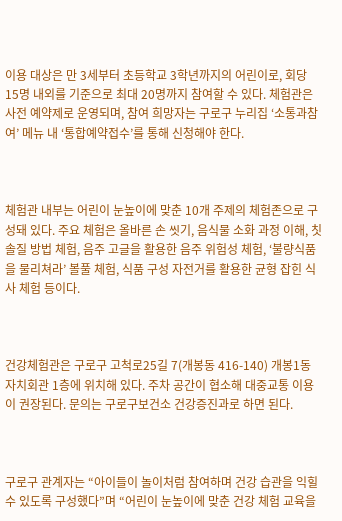이용 대상은 만 3세부터 초등학교 3학년까지의 어린이로, 회당 15명 내외를 기준으로 최대 20명까지 참여할 수 있다. 체험관은 사전 예약제로 운영되며, 참여 희망자는 구로구 누리집 ‘소통과참여’ 메뉴 내 ‘통합예약접수’를 통해 신청해야 한다.



체험관 내부는 어린이 눈높이에 맞춘 10개 주제의 체험존으로 구성돼 있다. 주요 체험은 올바른 손 씻기, 음식물 소화 과정 이해, 칫솔질 방법 체험, 음주 고글을 활용한 음주 위험성 체험, ‘불량식품을 물리쳐라’ 볼풀 체험, 식품 구성 자전거를 활용한 균형 잡힌 식사 체험 등이다.



건강체험관은 구로구 고척로25길 7(개봉동 416-140) 개봉1동 자치회관 1층에 위치해 있다. 주차 공간이 협소해 대중교통 이용이 권장된다. 문의는 구로구보건소 건강증진과로 하면 된다.



구로구 관계자는 “아이들이 놀이처럼 참여하며 건강 습관을 익힐 수 있도록 구성했다”며 “어린이 눈높이에 맞춘 건강 체험 교육을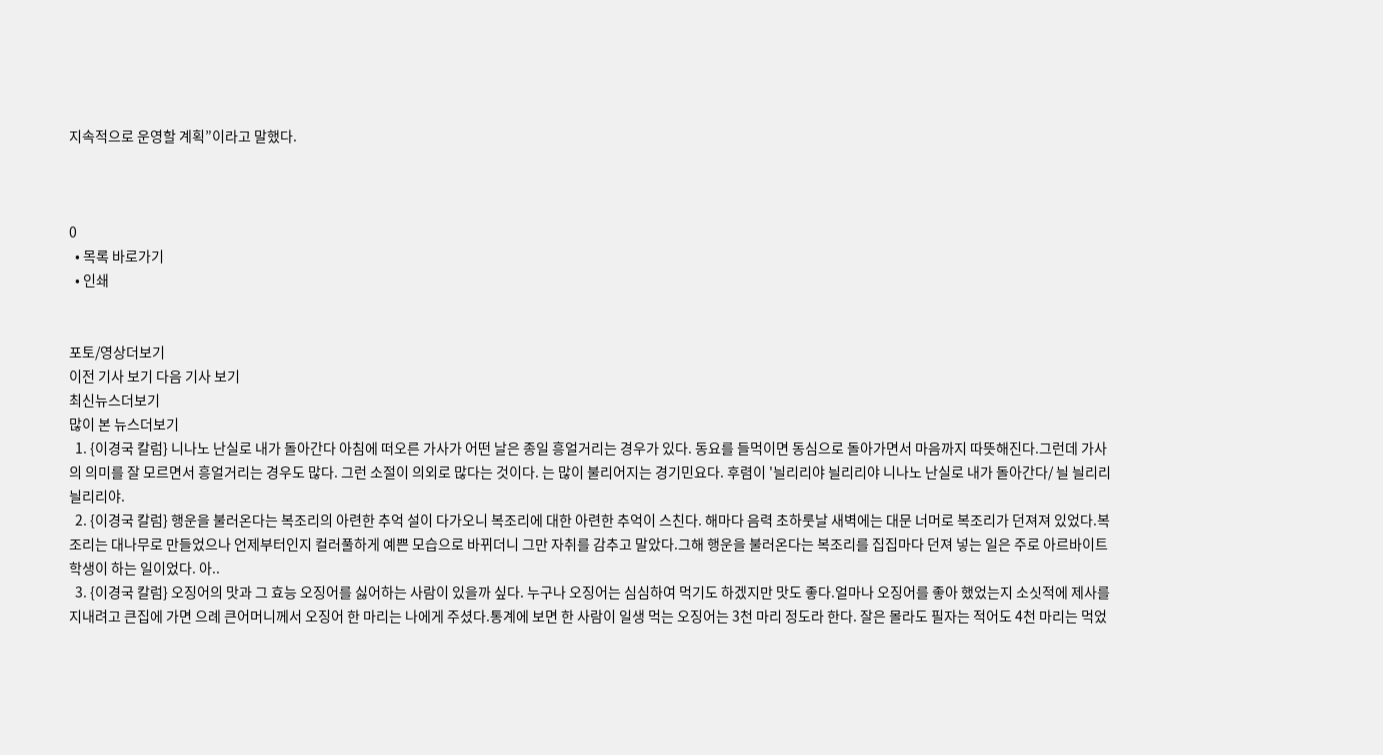지속적으로 운영할 계획”이라고 말했다.



0
  • 목록 바로가기
  • 인쇄


포토/영상더보기
이전 기사 보기 다음 기사 보기
최신뉴스더보기
많이 본 뉴스더보기
  1. {이경국 칼럼} 니나노 난실로 내가 돌아간다 아침에 떠오른 가사가 어떤 날은 종일 흥얼거리는 경우가 있다. 동요를 들먹이면 동심으로 돌아가면서 마음까지 따뜻해진다.그런데 가사의 의미를 잘 모르면서 흥얼거리는 경우도 많다. 그런 소절이 의외로 많다는 것이다. 는 많이 불리어지는 경기민요다. 후렴이 '늴리리야 늴리리야 니나노 난실로 내가 돌아간다/ 늴 늴리리 늴리리야.
  2. {이경국 칼럼} 행운을 불러온다는 복조리의 아련한 추억 설이 다가오니 복조리에 대한 아련한 추억이 스친다. 해마다 음력 초하룻날 새벽에는 대문 너머로 복조리가 던져져 있었다.복조리는 대나무로 만들었으나 언제부터인지 컬러풀하게 예쁜 모습으로 바뀌더니 그만 자취를 감추고 말았다.그해 행운을 불러온다는 복조리를 집집마다 던져 넣는 일은 주로 아르바이트 학생이 하는 일이었다. 아..
  3. {이경국 칼럼} 오징어의 맛과 그 효능 오징어를 싫어하는 사람이 있을까 싶다. 누구나 오징어는 심심하여 먹기도 하겠지만 맛도 좋다.얼마나 오징어를 좋아 했었는지 소싯적에 제사를 지내려고 큰집에 가면 으례 큰어머니께서 오징어 한 마리는 나에게 주셨다.통계에 보면 한 사람이 일생 먹는 오징어는 3천 마리 정도라 한다. 잘은 몰라도 필자는 적어도 4천 마리는 먹었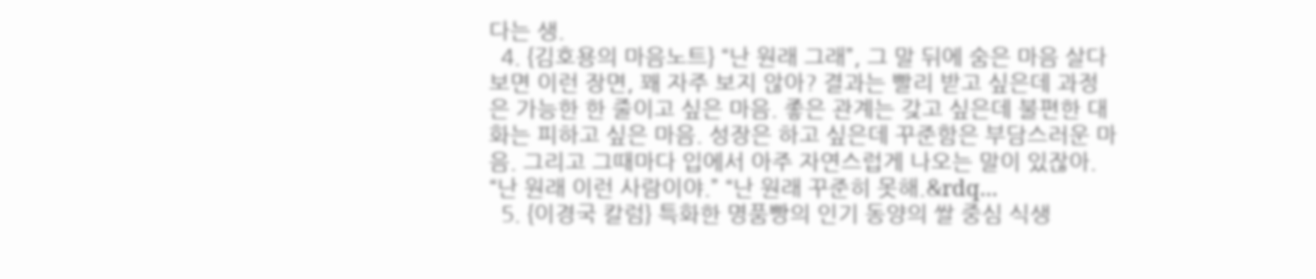다는 생.
  4. {김호용의 마음노트} “난 원래 그래”, 그 말 뒤에 숨은 마음 살다 보면 이런 장면, 꽤 자주 보지 않아? 결과는 빨리 받고 싶은데 과정은 가능한 한 줄이고 싶은 마음. 좋은 관계는 갖고 싶은데 불편한 대화는 피하고 싶은 마음. 성장은 하고 싶은데 꾸준함은 부담스러운 마음. 그리고 그때마다 입에서 아주 자연스럽게 나오는 말이 있잖아. “난 원래 이런 사람이야.” “난 원래 꾸준히 못해.&rdq...
  5. {이경국 칼럼} 특화한 명품빵의 인기 동양의 쌀 중심 식생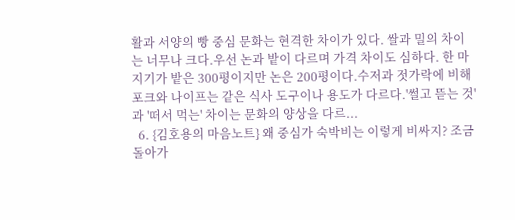활과 서양의 빵 중심 문화는 현격한 차이가 있다. 쌀과 밀의 차이는 너무나 크다.우선 논과 밭이 다르며 가격 차이도 심하다. 한 마지기가 밭은 300평이지만 논은 200평이다.수저과 젓가락에 비해 포크와 나이프는 같은 식사 도구이나 용도가 다르다.'썰고 뜯는 것'과 '떠서 먹는' 차이는 문화의 양상을 다르...
  6. {김호용의 마음노트} 왜 중심가 숙박비는 이렇게 비싸지? 조금 돌아가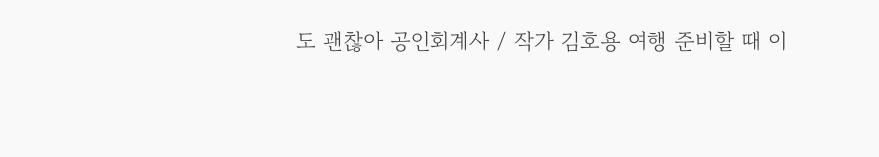도 괜찮아 공인회계사 / 작가 김호용 여행 준비할 때 이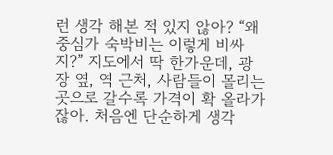런 생각 해본 적 있지 않아? “왜 중심가 숙박비는 이렇게 비싸지?” 지도에서 딱 한가운데, 광장 옆, 역 근처, 사람들이 몰리는 곳으로 갈수록 가격이 확 올라가잖아. 처음엔 단순하게 생각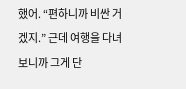했어. “편하니까 비싼 거겠지.” 근데 여행을 다녀보니까 그게 단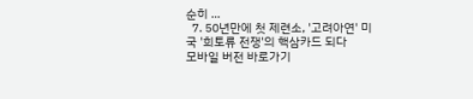순히 ...
  7. 50년만에 첫 제련소, '고려아연' 미국 '희토류 전쟁'의 핵삼카드 되다
모바일 버전 바로가기